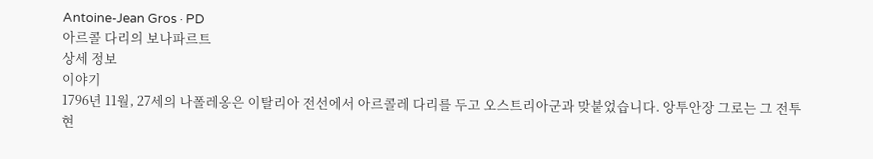Antoine-Jean Gros · PD
아르콜 다리의 보나파르트
상세 정보
이야기
1796년 11월, 27세의 나폴레옹은 이탈리아 전선에서 아르콜레 다리를 두고 오스트리아군과 맞붙었습니다. 앙투안장 그로는 그 전투 현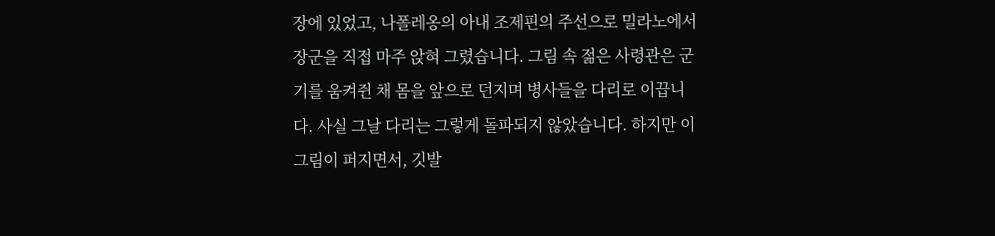장에 있었고, 나폴레옹의 아내 조제핀의 주선으로 밀라노에서 장군을 직접 마주 앉혀 그렸습니다. 그림 속 젊은 사령관은 군기를 움켜쥔 채 몸을 앞으로 던지며 병사들을 다리로 이끕니다. 사실 그날 다리는 그렇게 돌파되지 않았습니다. 하지만 이 그림이 퍼지면서, 깃발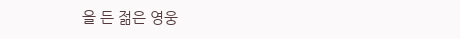을 든 젊은 영웅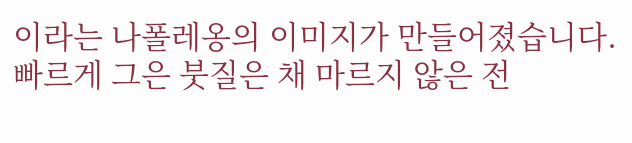이라는 나폴레옹의 이미지가 만들어졌습니다. 빠르게 그은 붓질은 채 마르지 않은 전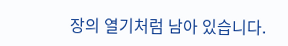장의 열기처럼 남아 있습니다.